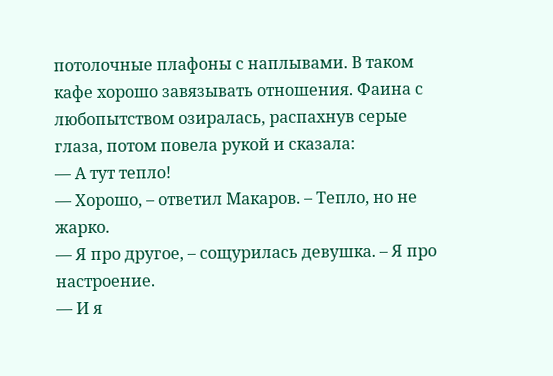потолочные плафоны с наплывами. В таком кафе хорошо завязывать отношения. Фаина с любопытством озиралась, распахнув серые глаза, потом повела рукой и сказала:
— А тут тепло!
— Хорошо, – ответил Макаров. – Тепло, но не жарко.
— Я про другое, – сощурилась девушка. – Я про настроение.
— И я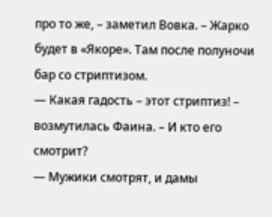про то же, – заметил Вовка. – Жарко будет в «Якоре». Там после полуночи бар со стриптизом.
— Какая гадость – этот стриптиз! – возмутилась Фаина. – И кто его смотрит?
— Мужики смотрят, и дамы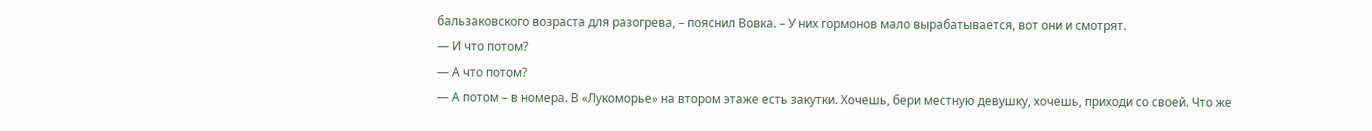бальзаковского возраста для разогрева, – пояснил Вовка. – У них гормонов мало вырабатывается, вот они и смотрят.
— И что потом?
— А что потом?
— А потом – в номера. В «Лукоморье» на втором этаже есть закутки. Хочешь, бери местную девушку, хочешь, приходи со своей. Что же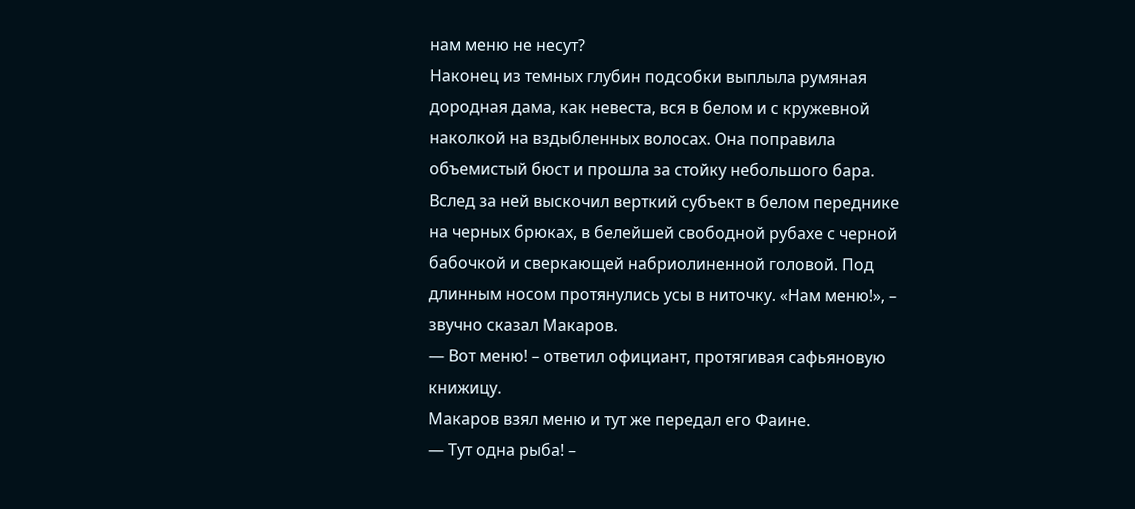нам меню не несут?
Наконец из темных глубин подсобки выплыла румяная дородная дама, как невеста, вся в белом и с кружевной наколкой на вздыбленных волосах. Она поправила объемистый бюст и прошла за стойку небольшого бара. Вслед за ней выскочил верткий субъект в белом переднике на черных брюках, в белейшей свободной рубахе с черной бабочкой и сверкающей набриолиненной головой. Под длинным носом протянулись усы в ниточку. «Нам меню!», – звучно сказал Макаров.
— Вот меню! – ответил официант, протягивая сафьяновую книжицу.
Макаров взял меню и тут же передал его Фаине.
— Тут одна рыба! –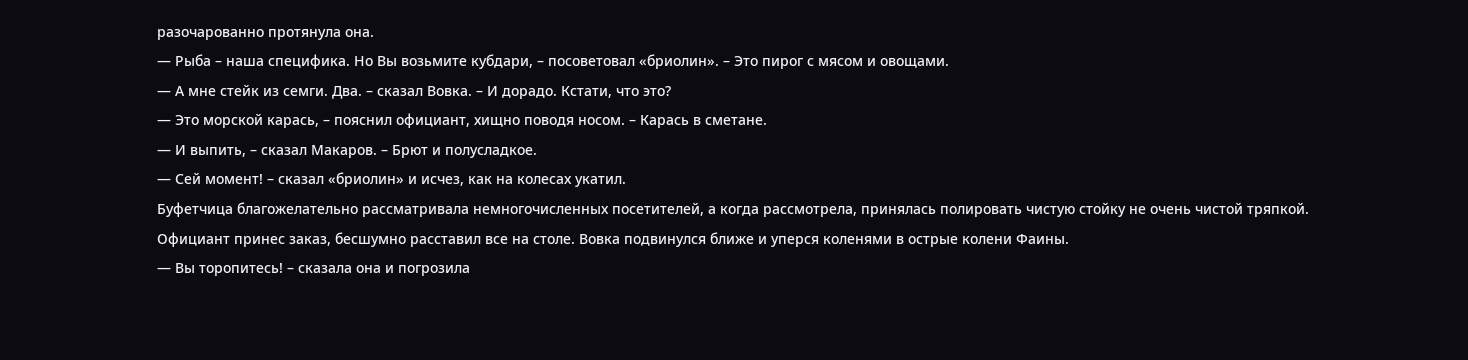разочарованно протянула она.
— Рыба – наша специфика. Но Вы возьмите кубдари, – посоветовал «бриолин». – Это пирог с мясом и овощами.
— А мне стейк из семги. Два. – сказал Вовка. – И дорадо. Кстати, что это?
— Это морской карась, – пояснил официант, хищно поводя носом. – Карась в сметане.
— И выпить, – сказал Макаров. – Брют и полусладкое.
— Сей момент! – сказал «бриолин» и исчез, как на колесах укатил.
Буфетчица благожелательно рассматривала немногочисленных посетителей, а когда рассмотрела, принялась полировать чистую стойку не очень чистой тряпкой.
Официант принес заказ, бесшумно расставил все на столе. Вовка подвинулся ближе и уперся коленями в острые колени Фаины.
— Вы торопитесь! – сказала она и погрозила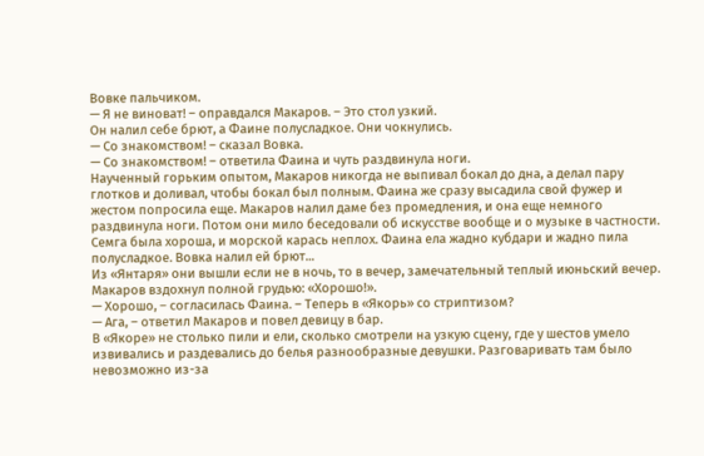Вовке пальчиком.
— Я не виноват! – оправдался Макаров. – Это стол узкий.
Он налил себе брют, а Фаине полусладкое. Они чокнулись.
— Со знакомством! – сказал Вовка.
— Со знакомством! – ответила Фаина и чуть раздвинула ноги.
Наученный горьким опытом, Макаров никогда не выпивал бокал до дна, а делал пару глотков и доливал, чтобы бокал был полным. Фаина же сразу высадила свой фужер и жестом попросила еще. Макаров налил даме без промедления, и она еще немного раздвинула ноги. Потом они мило беседовали об искусстве вообще и о музыке в частности.
Семга была хороша, и морской карась неплох. Фаина ела жадно кубдари и жадно пила полусладкое. Вовка налил ей брют...
Из «Янтаря» они вышли если не в ночь, то в вечер, замечательный теплый июньский вечер. Макаров вздохнул полной грудью: «Хорошо!».
— Хорошо, – согласилась Фаина. – Теперь в «Якорь» со стриптизом?
— Ага, – ответил Макаров и повел девицу в бар.
В «Якоре» не столько пили и ели, сколько смотрели на узкую сцену, где у шестов умело извивались и раздевались до белья разнообразные девушки. Разговаривать там было невозможно из-за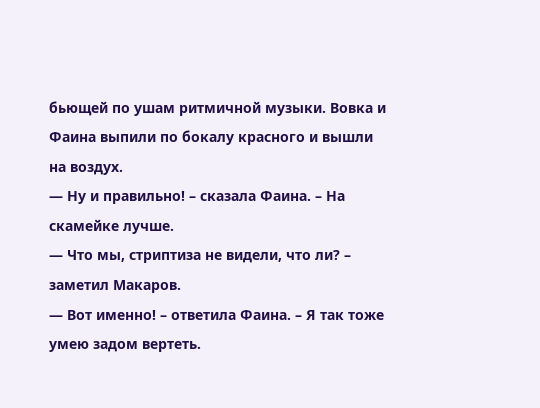бьющей по ушам ритмичной музыки. Вовка и Фаина выпили по бокалу красного и вышли на воздух.
— Ну и правильно! – сказала Фаина. – На скамейке лучше.
— Что мы, стриптиза не видели, что ли? – заметил Макаров.
— Вот именно! – ответила Фаина. – Я так тоже умею задом вертеть.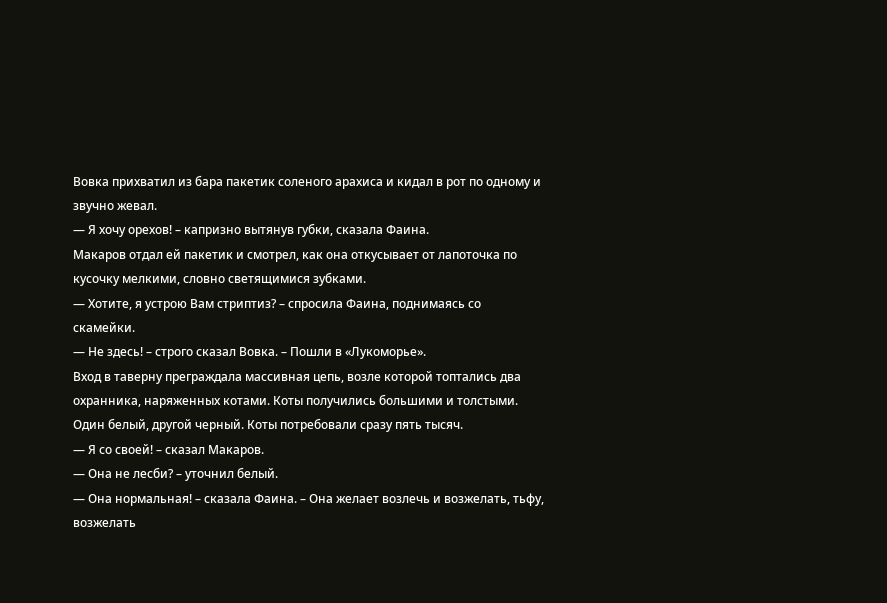Вовка прихватил из бара пакетик соленого арахиса и кидал в рот по одному и звучно жевал.
— Я хочу орехов! – капризно вытянув губки, сказала Фаина.
Макаров отдал ей пакетик и смотрел, как она откусывает от лапоточка по кусочку мелкими, словно светящимися зубками.
— Хотите, я устрою Вам стриптиз? – спросила Фаина, поднимаясь со скамейки.
— Не здесь! – строго сказал Вовка. – Пошли в «Лукоморье».
Вход в таверну преграждала массивная цепь, возле которой топтались два охранника, наряженных котами. Коты получились большими и толстыми. Один белый, другой черный. Коты потребовали сразу пять тысяч.
— Я со своей! – сказал Макаров.
— Она не лесби? – уточнил белый.
— Она нормальная! – сказала Фаина. – Она желает возлечь и возжелать, тьфу, возжелать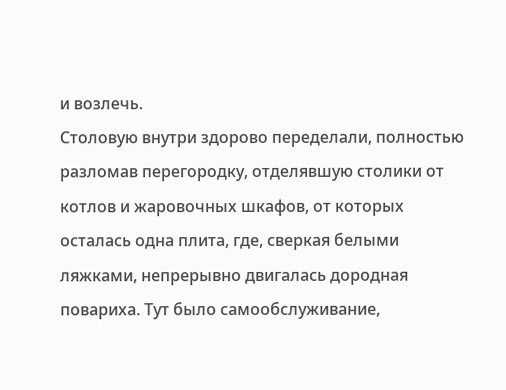и возлечь.
Столовую внутри здорово переделали, полностью разломав перегородку, отделявшую столики от котлов и жаровочных шкафов, от которых осталась одна плита, где, сверкая белыми ляжками, непрерывно двигалась дородная повариха. Тут было самообслуживание,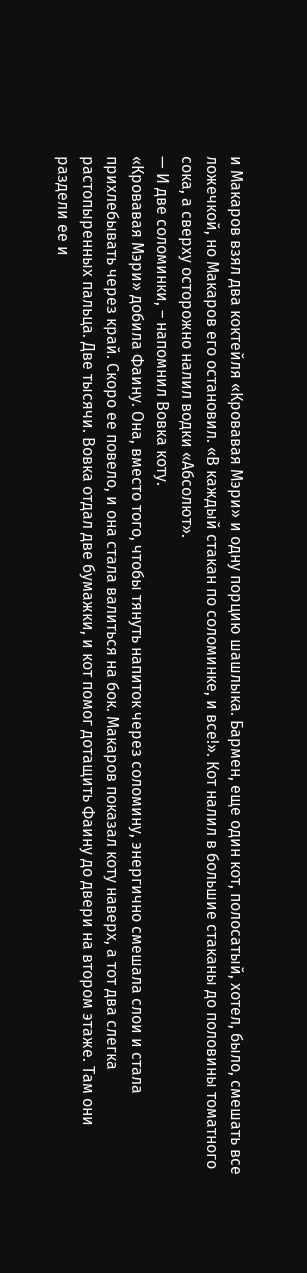и Макаров взял два коктейля «Кровавая Мэри» и одну порцию шашлыка. Бармен, еще один кот, полосатый, хотел, было, смешать все ложечкой, но Макаров его остановил. «В каждый стакан по соломинке, и все!». Кот налил в большие стаканы до половины томатного сока, а сверху осторожно налил водки «Абсолют».
— И две соломинки, – напомнил Вовка коту.
«Кровавая Мэри» добила Фаину. Она, вместо того, чтобы тянуть напиток через соломину, энергично смешала слои и стала прихлебывать через край. Скоро ее повело, и она стала валиться на бок. Макаров показал коту наверх, а тот два слегка растопыренных пальца. Две тысячи. Вовка отдал две бумажки, и кот помог дотащить Фаину до двери на втором этаже. Там они раздели ее и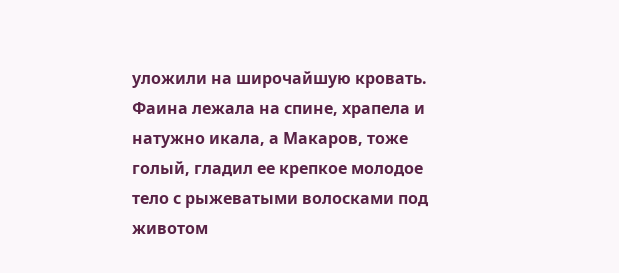уложили на широчайшую кровать. Фаина лежала на спине, храпела и натужно икала, а Макаров, тоже голый, гладил ее крепкое молодое тело с рыжеватыми волосками под животом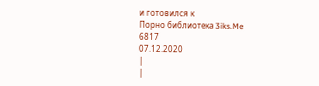и готовился к
Порно библиотека 3iks.Me
6817
07.12.2020
|
|